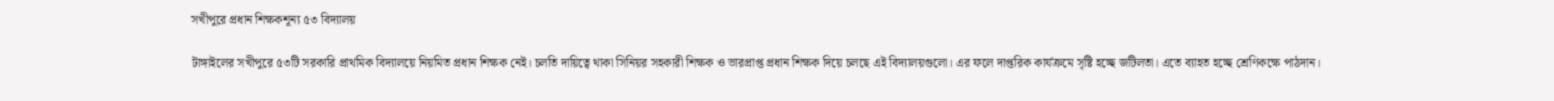সখীপুরে প্রধান শিক্ষকশূন্য ৫৩ বিদ্যালয়

টাঙ্গাইলের সখীপুরে ৫৩টি সরকারি প্রাথমিক বিদ্যালয়ে নিয়মিত প্রধান শিক্ষক নেই। চলতি দায়িত্বে থাকা সিনিয়র সহকারী শিক্ষক ও ভারপ্রাপ্ত প্রধান শিক্ষক দিয়ে চলছে এই বিদ্যালয়গুলো। এর ফলে দাপ্তরিক কার্যক্রমে সৃষ্টি হচ্ছে জটিলতা। এতে ব্যাহত হচ্ছে শ্রেণিকক্ষে পাঠদান।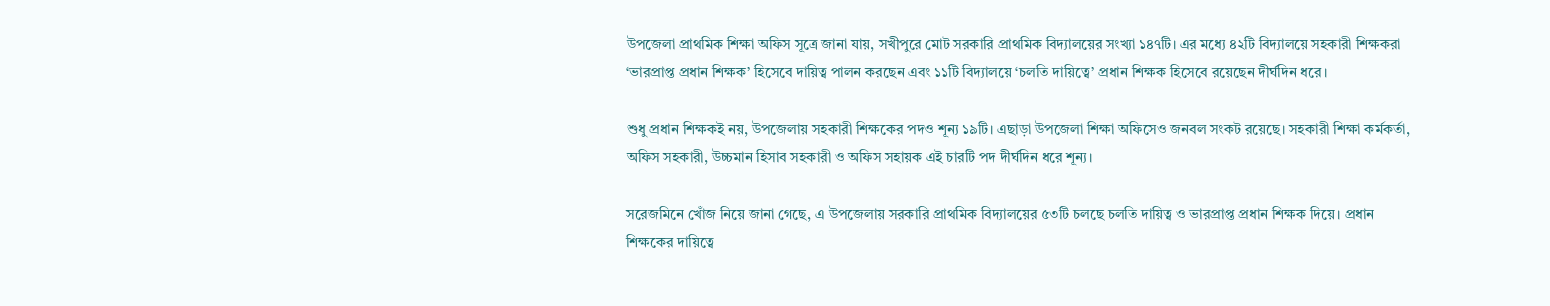উপজেলা প্রাথমিক শিক্ষা অফিস সূত্রে জানা যায়, সখীপুরে মোট সরকারি প্রাথমিক বিদ্যালয়ের সংখ্যা ১৪৭টি। এর মধ্যে ৪২টি বিদ্যালয়ে সহকারী শিক্ষকরা ‘ভারপ্রাপ্ত প্রধান শিক্ষক’ হিসেবে দায়িত্ব পালন করছেন এবং ১১টি বিদ্যালয়ে ‘চলতি দায়িত্বে’ প্রধান শিক্ষক হিসেবে রয়েছেন দীর্ঘদিন ধরে।

শুধু প্রধান শিক্ষকই নয়, উপজেলায় সহকারী শিক্ষকের পদও শূন্য ১৯টি। এছাড়া উপজেলা শিক্ষা অফিসেও জনবল সংকট রয়েছে। সহকারী শিক্ষা কর্মকর্তা, অফিস সহকারী, উচ্চমান হিসাব সহকারী ও অফিস সহায়ক এই চারটি পদ দীর্ঘদিন ধরে শূন্য।

সরেজমিনে খোঁজ নিয়ে জানা গেছে, এ উপজেলায় সরকারি প্রাথমিক বিদ্যালয়ের ৫৩টি চলছে চলতি দায়িত্ব ও ভারপ্রাপ্ত প্রধান শিক্ষক দিয়ে। প্রধান শিক্ষকের দায়িত্বে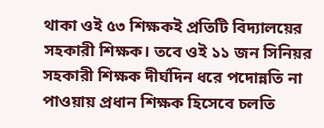থাকা ওই ৫৩ শিক্ষকই প্রতিটি বিদ্যালয়ের সহকারী শিক্ষক। তবে ওই ১১ জন সিনিয়র সহকারী শিক্ষক দীর্ঘদিন ধরে পদোন্নতি না পাওয়ায় প্রধান শিক্ষক হিসেবে চলতি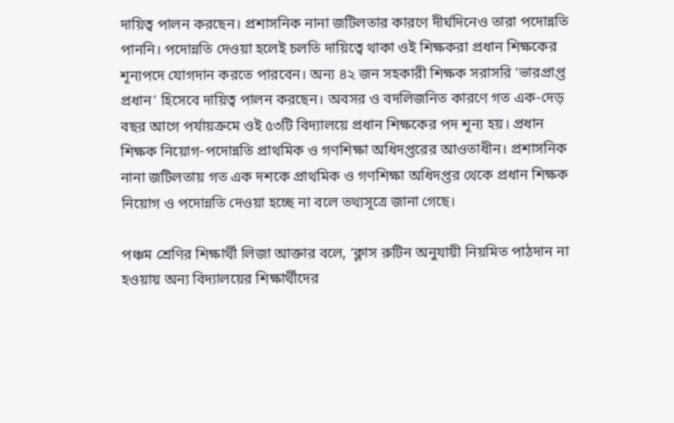দায়িত্ব পালন করছেন। প্রশাসনিক নানা জটিলতার কারণে দীর্ঘদিনেও তারা পদোন্নতি পাননি। পদোন্নতি দেওয়া হলেই চলতি দায়িত্বে থাকা ওই শিক্ষকরা প্রধান শিক্ষকের শূন্যপদে যোগদান করতে পারবেন। অন্য ৪২ জন সহকারী শিক্ষক সরাসরি ‘ভারপ্রাপ্ত প্রধান’ হিসেবে দায়িত্ব পালন করছেন। অবসর ও বদলিজনিত কারণে গত এক-দেড় বছর আগে পর্যায়ক্রমে ওই ৫৩টি বিদ্যালয়ে প্রধান শিক্ষকের পদ শূন্য হয়। প্রধান শিক্ষক নিয়োগ-পদোন্নতি প্রাথমিক ও গণশিক্ষা অধিদপ্তরের আওতাধীন। প্রশাসনিক নানা জটিলতায় গত এক দশকে প্রাথমিক ও গণশিক্ষা অধিদপ্তর থেকে প্রধান শিক্ষক নিয়োগ ও পদোন্নতি দেওয়া হচ্ছে না বলে তথ্যসূত্রে জানা গেছে।

পঞ্চম শ্রেণির শিক্ষার্থী লিজা আক্তার বলে, ‘ক্লাস রুটিন অনুযায়ী নিয়মিত পাঠদান না হওয়ায় অন্য বিদ্যালয়ের শিক্ষার্থীদের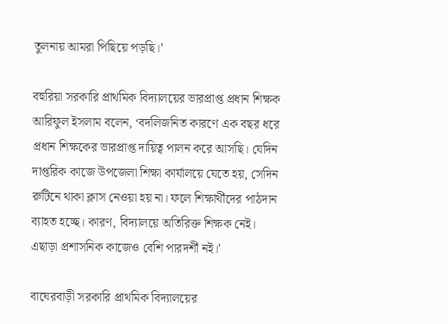তুলনায় আমরা পিছিয়ে পড়ছি।’

বহুরিয়া সরকারি প্রাথমিক বিদ্যালয়ের ভারপ্রাপ্ত প্রধান শিক্ষক আরিফুল ইসলাম বলেন, ‘বদলিজনিত কারণে এক বছর ধরে প্রধান শিক্ষকের ভারপ্রাপ্ত দায়িত্ব পালন করে আসছি। যেদিন দাপ্তরিক কাজে উপজেলা শিক্ষা কার্যালয়ে যেতে হয়, সেদিন রুটিনে থাকা ক্লাস নেওয়া হয় না। ফলে শিক্ষার্থীদের পাঠদান ব্যাহত হচ্ছে। কারণ, বিদ্যালয়ে অতিরিক্ত শিক্ষক নেই। এছাড়া প্রশাসনিক কাজেও বেশি পারদর্শী নই।’

বাঘেরবাড়ী সরকারি প্রাথমিক বিদ্যালয়ের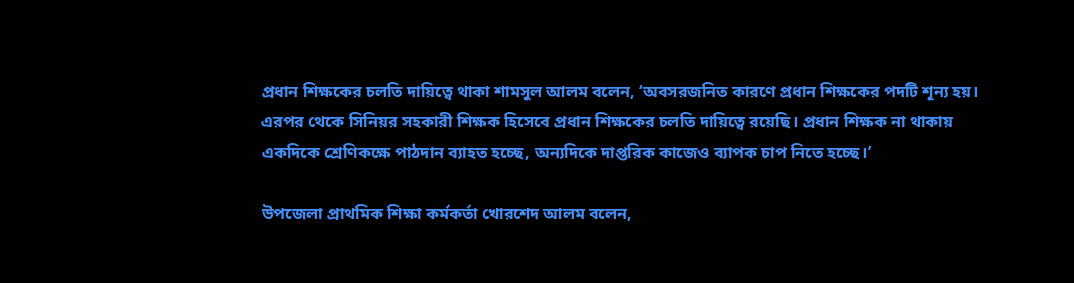প্রধান শিক্ষকের চলতি দায়িত্বে থাকা শামসুল আলম বলেন, ‘অবসরজনিত কারণে প্রধান শিক্ষকের পদটি শূন্য হয়। এরপর থেকে সিনিয়র সহকারী শিক্ষক হিসেবে প্রধান শিক্ষকের চলতি দায়িত্বে রয়েছি। প্রধান শিক্ষক না থাকায় একদিকে শ্রেণিকক্ষে পাঠদান ব্যাহত হচ্ছে, অন্যদিকে দাপ্তরিক কাজেও ব্যাপক চাপ নিতে হচ্ছে।’

উপজেলা প্রাথমিক শিক্ষা কর্মকর্তা খোরশেদ আলম বলেন,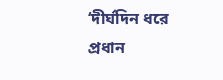‘দীর্ঘদিন ধরে প্রধান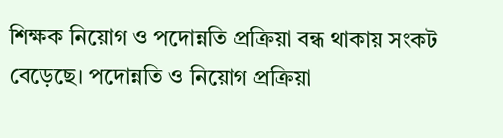শিক্ষক নিয়োগ ও পদোন্নতি প্রক্রিয়া বন্ধ থাকায় সংকট বেড়েছে। পদোন্নতি ও নিয়োগ প্রক্রিয়া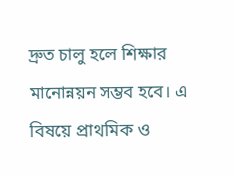দ্রুত চালু হলে শিক্ষার মানোন্নয়ন সম্ভব হবে। এ বিষয়ে প্রাথমিক ও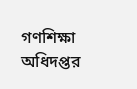গণশিক্ষা অধিদপ্তর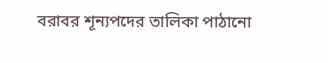বরাবর শূন্যপদের তালিকা পাঠানো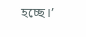হচ্ছে।’